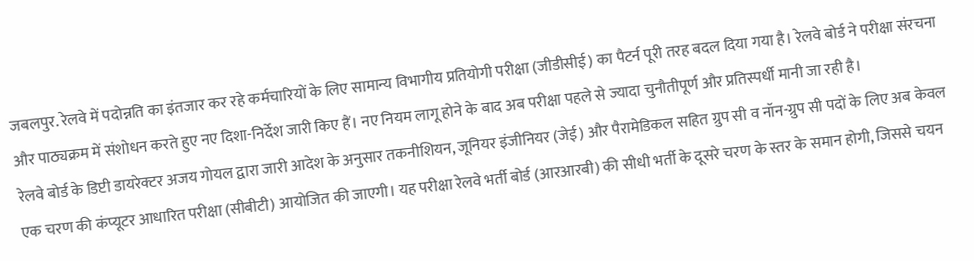जबलपुर. रेलवे में पदोन्नति का इंतजार कर रहे कर्मचारियों के लिए सामान्य विभागीय प्रतियोगी परीक्षा (जीडीसीई) का पैटर्न पूरी तरह बदल दिया गया है। रेलवे बोर्ड ने परीक्षा संरचना और पाठ्यक्रम में संशोधन करते हुए नए दिशा-निर्देश जारी किए हैं। नए नियम लागू होने के बाद अब परीक्षा पहले से ज्यादा चुनौतीपूर्ण और प्रतिस्पर्धी मानी जा रही है।
रेलवे बोर्ड के डिप्टी डायरेक्टर अजय गोयल द्वारा जारी आदेश के अनुसार तकनीशियन, जूनियर इंजीनियर (जेई) और पैरामेडिकल सहित ग्रुप सी व नॉन-ग्रुप सी पदों के लिए अब केवल एक चरण की कंप्यूटर आधारित परीक्षा (सीबीटी) आयोजित की जाएगी। यह परीक्षा रेलवे भर्ती बोर्ड (आरआरबी) की सीधी भर्ती के दूसरे चरण के स्तर के समान होगी, जिससे चयन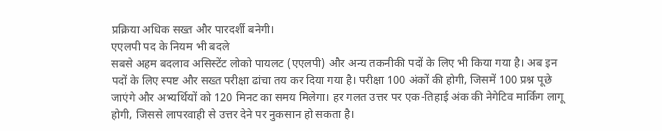प्रक्रिया अधिक सख्त और पारदर्शी बनेगी।
एएलपी पद के नियम भी बदले
सबसे अहम बदलाव असिस्टेंट लोको पायलट (एएलपी) और अन्य तकनीकी पदों के लिए भी किया गया है। अब इन पदों के लिए स्पष्ट और सख्त परीक्षा ढांचा तय कर दिया गया है। परीक्षा 100 अंकों की होगी, जिसमें 100 प्रश्न पूछे जाएंगे और अभ्यर्थियों को 120 मिनट का समय मिलेगा। हर गलत उत्तर पर एक-तिहाई अंक की नेगेटिव मार्किंग लागू होगी, जिससे लापरवाही से उत्तर देने पर नुकसान हो सकता है।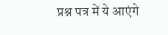प्रश्न पत्र में ये आएंगे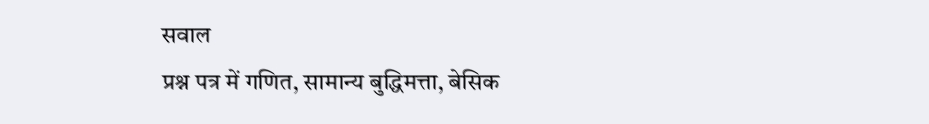सवाल
प्रश्न पत्र में गणित, सामान्य बुद्धिमत्ता, बेसिक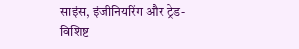साइंस, इंजीनियरिंग और ट्रेड-विशिष्ट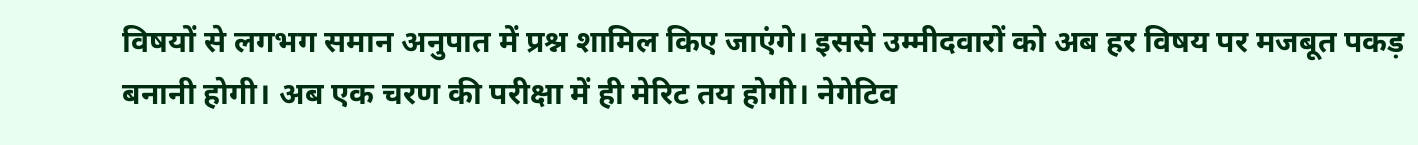विषयों से लगभग समान अनुपात में प्रश्न शामिल किए जाएंगे। इससे उम्मीदवारों को अब हर विषय पर मजबूत पकड़ बनानी होगी। अब एक चरण की परीक्षा में ही मेरिट तय होगी। नेगेटिव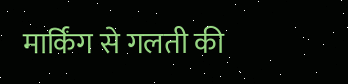मार्किंग से गलती की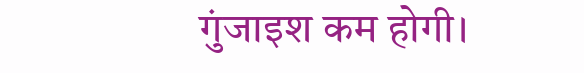गुंजाइश कम होगी।